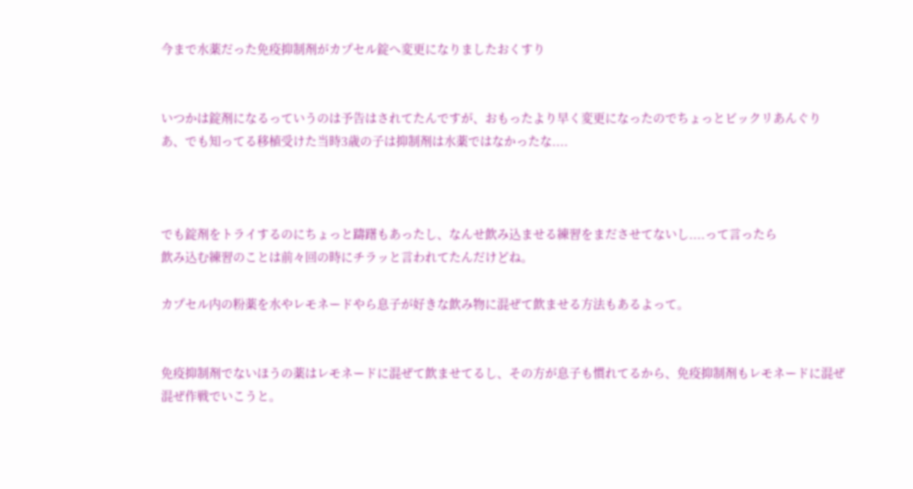今まで水薬だった免疫抑制剤がカプセル錠へ変更になりましたおくすり


いつかは錠剤になるっていうのは予告はされてたんですが、おもったより早く変更になったのでちょっとビックリあんぐり
あ、でも知ってる移植受けた当時3歳の子は抑制剤は水薬ではなかったな....



でも錠剤をトライするのにちょっと躊躇もあったし、なんせ飲み込ませる練習をまださせてないし....って言ったら
飲み込む練習のことは前々回の時にチラッと言われてたんだけどね。

カプセル内の粉薬を水やレモネードやら息子が好きな飲み物に混ぜて飲ませる方法もあるよって。


免疫抑制剤でないほうの薬はレモネードに混ぜて飲ませてるし、その方が息子も慣れてるから、免疫抑制剤もレモネードに混ぜ混ぜ作戦でいこうと。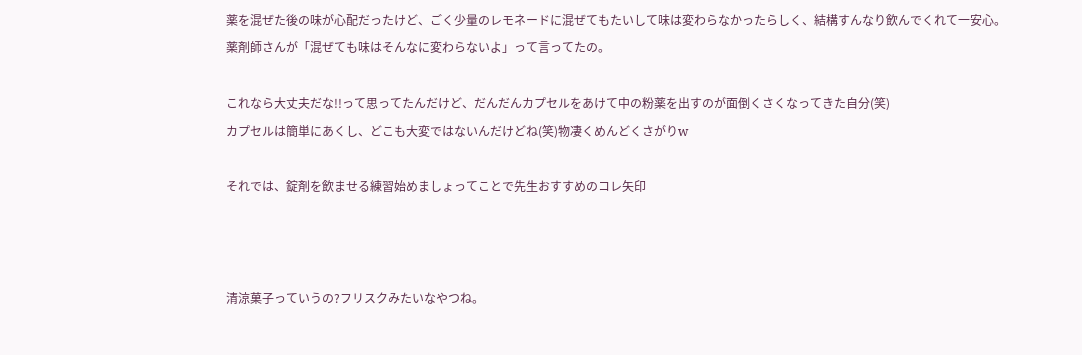薬を混ぜた後の味が心配だったけど、ごく少量のレモネードに混ぜてもたいして味は変わらなかったらしく、結構すんなり飲んでくれて一安心。
薬剤師さんが「混ぜても味はそんなに変わらないよ」って言ってたの。

これなら大丈夫だな!!って思ってたんだけど、だんだんカプセルをあけて中の粉薬を出すのが面倒くさくなってきた自分(笑)
カプセルは簡単にあくし、どこも大変ではないんだけどね(笑)物凄くめんどくさがりw

それでは、錠剤を飲ませる練習始めましょってことで先生おすすめのコレ矢印



清涼菓子っていうの?フリスクみたいなやつね。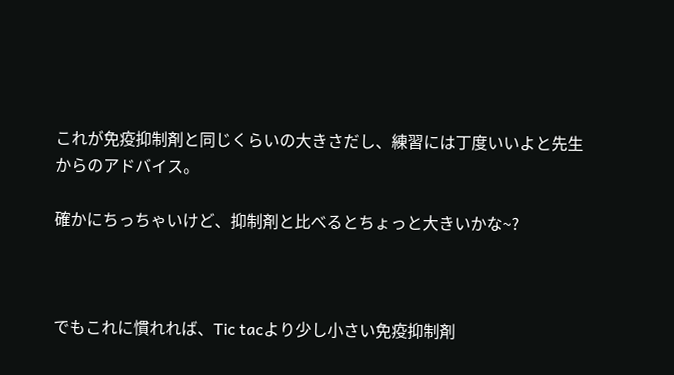これが免疫抑制剤と同じくらいの大きさだし、練習には丁度いいよと先生からのアドバイス。

確かにちっちゃいけど、抑制剤と比べるとちょっと大きいかな~?



でもこれに慣れれば、Tic tacより少し小さい免疫抑制剤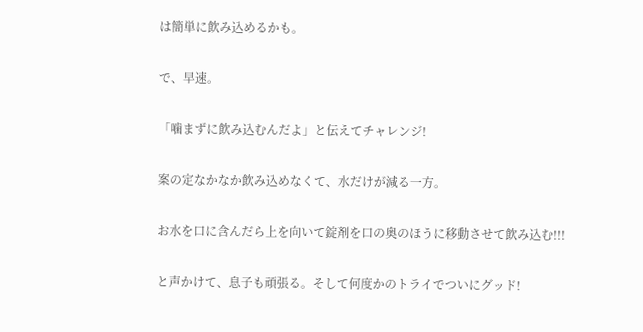は簡単に飲み込めるかも。

で、早速。

「噛まずに飲み込むんだよ」と伝えてチャレンジ!

案の定なかなか飲み込めなくて、水だけが減る一方。

お水を口に含んだら上を向いて錠剤を口の奥のほうに移動させて飲み込む!!!

と声かけて、息子も頑張る。そして何度かのトライでついにグッド!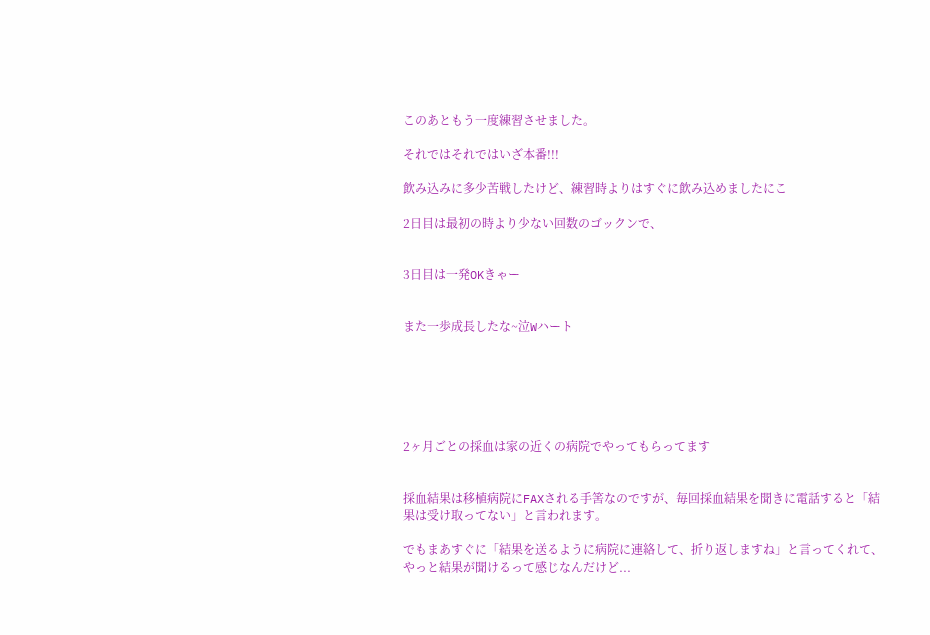このあともう一度練習させました。

それではそれではいざ本番!!!

飲み込みに多少苦戦したけど、練習時よりはすぐに飲み込めましたにこ

2日目は最初の時より少ない回数のゴックンで、


3日目は一発OKきゃー


また一歩成長したな~泣Wハート






2ヶ月ごとの採血は家の近くの病院でやってもらってます


採血結果は移植病院にFAXされる手筈なのですが、毎回採血結果を聞きに電話すると「結果は受け取ってない」と言われます。

でもまあすぐに「結果を送るように病院に連絡して、折り返しますね」と言ってくれて、やっと結果が聞けるって感じなんだけど...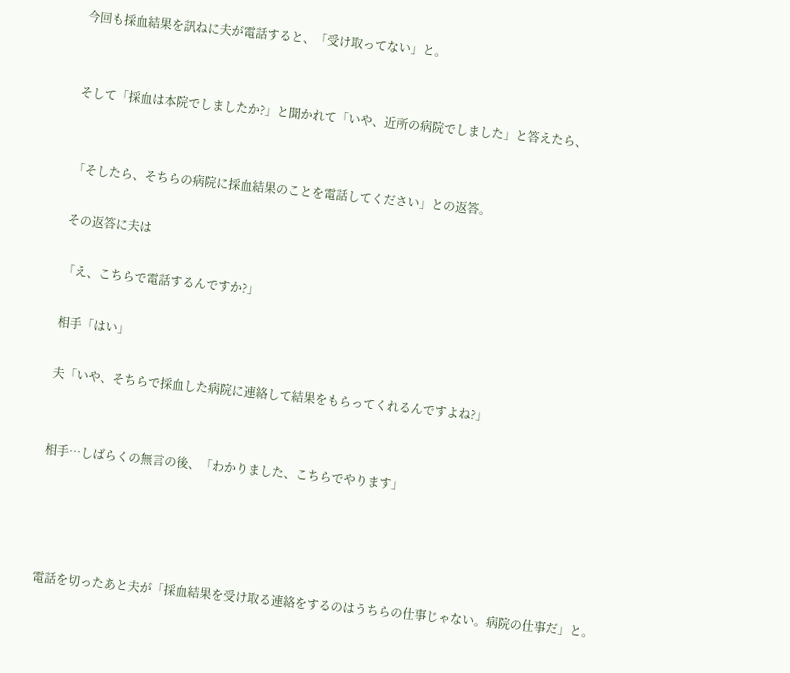今回も採血結果を訊ねに夫が電話すると、「受け取ってない」と。


そして「採血は本院でしましたか?」と聞かれて「いや、近所の病院でしました」と答えたら、


「そしたら、そちらの病院に採血結果のことを電話してください」との返答。

その返答に夫は

「え、こちらで電話するんですか?」

相手「はい」

夫「いや、そちらで採血した病院に連絡して結果をもらってくれるんですよね?」


相手…しばらくの無言の後、「わかりました、こちらでやります」




電話を切ったあと夫が「採血結果を受け取る連絡をするのはうちらの仕事じゃない。病院の仕事だ」と。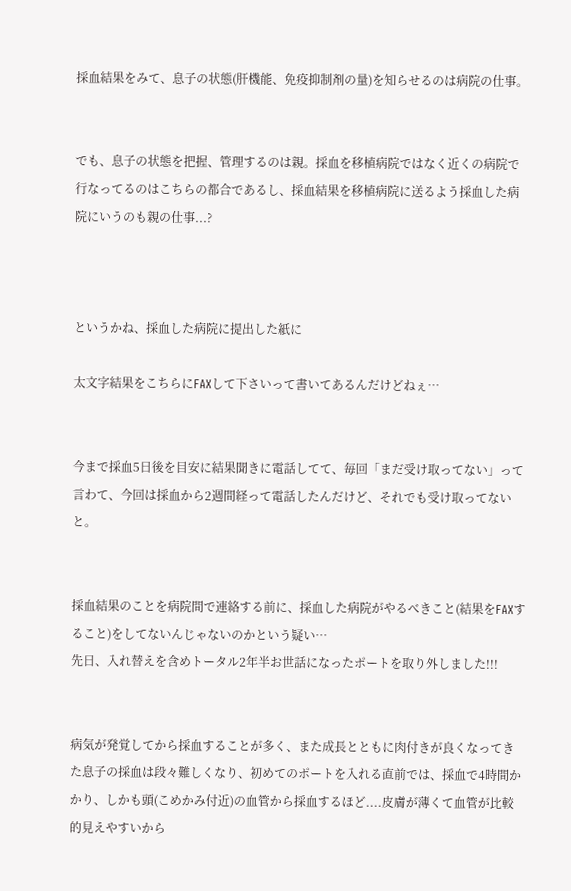採血結果をみて、息子の状態(肝機能、免疫抑制剤の量)を知らせるのは病院の仕事。


でも、息子の状態を把握、管理するのは親。採血を移植病院ではなく近くの病院で行なってるのはこちらの都合であるし、採血結果を移植病院に送るよう採血した病院にいうのも親の仕事...?



というかね、採血した病院に提出した紙に

太文字結果をこちらにFAXして下さいって書いてあるんだけどねぇ…


今まで採血5日後を目安に結果聞きに電話してて、毎回「まだ受け取ってない」って言わて、今回は採血から2週間経って電話したんだけど、それでも受け取ってないと。


採血結果のことを病院間で連絡する前に、採血した病院がやるべきこと(結果をFAXすること)をしてないんじゃないのかという疑い…
先日、入れ替えを含めトータル2年半お世話になったポートを取り外しました!!!


病気が発覚してから採血することが多く、また成長とともに肉付きが良くなってきた息子の採血は段々難しくなり、初めてのポートを入れる直前では、採血で4時間かかり、しかも頭(こめかみ付近)の血管から採血するほど....皮膚が薄くて血管が比較的見えやすいから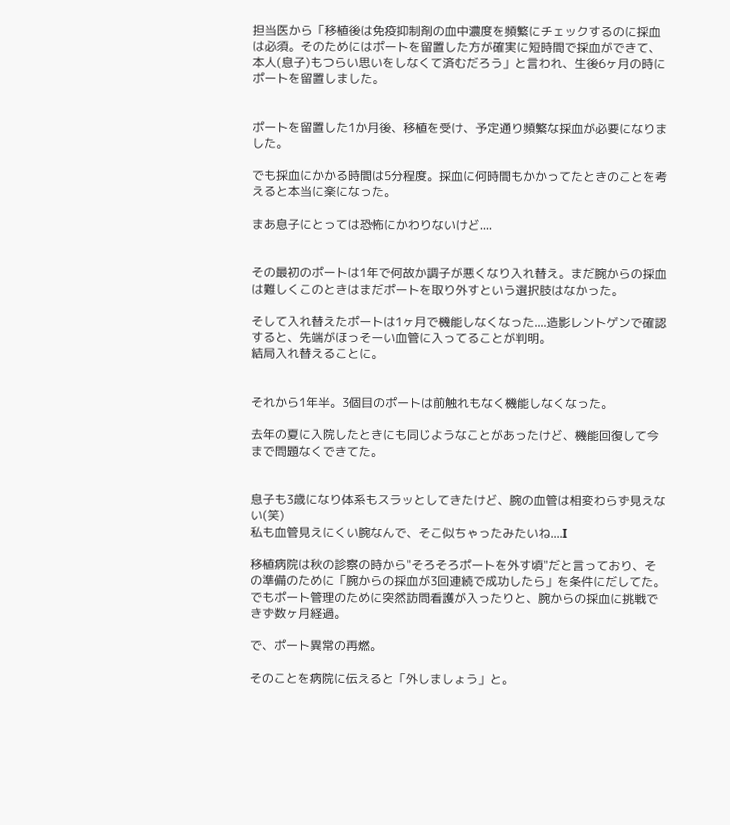担当医から「移植後は免疫抑制剤の血中濃度を頻繁にチェックするのに採血は必須。そのためにはポートを留置した方が確実に短時間で採血ができて、本人(息子)もつらい思いをしなくて済むだろう」と言われ、生後6ヶ月の時にポートを留置しました。


ポートを留置した1か月後、移植を受け、予定通り頻繁な採血が必要になりました。

でも採血にかかる時間は5分程度。採血に何時間もかかってたときのことを考えると本当に楽になった。

まあ息子にとっては恐怖にかわりないけど....


その最初のポートは1年で何故か調子が悪くなり入れ替え。まだ腕からの採血は難しくこのときはまだポートを取り外すという選択肢はなかった。

そして入れ替えたポートは1ヶ月で機能しなくなった....造影レントゲンで確認すると、先端がほっそーい血管に入ってることが判明。
結局入れ替えることに。


それから1年半。3個目のポートは前触れもなく機能しなくなった。

去年の夏に入院したときにも同じようなことがあったけど、機能回復して今まで問題なくできてた。


息子も3歳になり体系もスラッとしてきたけど、腕の血管は相変わらず見えない(笑)
私も血管見えにくい腕なんで、そこ似ちゃったみたいね....I

移植病院は秋の診察の時から"そろそろポートを外す頃"だと言っており、その準備のために「腕からの採血が3回連続で成功したら」を条件にだしてた。でもポート管理のために突然訪問看護が入ったりと、腕からの採血に挑戦できず数ヶ月経過。

で、ポート異常の再燃。

そのことを病院に伝えると「外しましょう」と。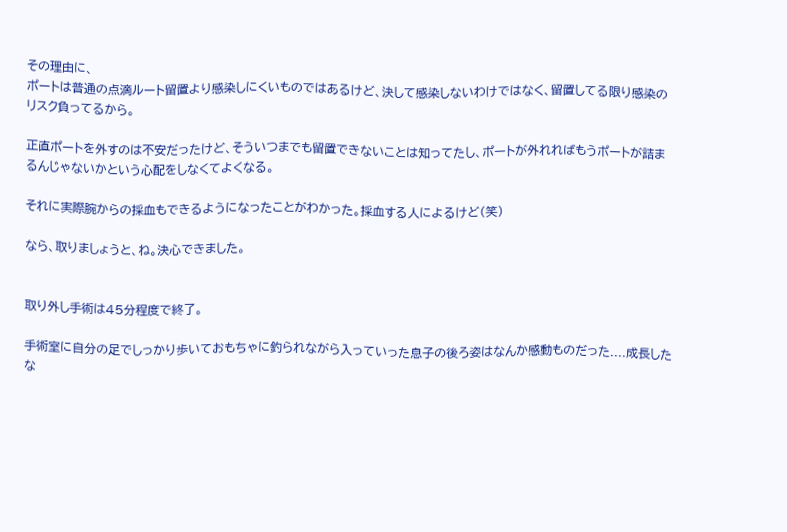その理由に、
ポートは普通の点滴ルート留置より感染しにくいものではあるけど、決して感染しないわけではなく、留置してる限り感染のリスク負ってるから。

正直ポートを外すのは不安だったけど、そういつまでも留置できないことは知ってたし、ポートが外れればもうポートが詰まるんじゃないかという心配をしなくてよくなる。

それに実際腕からの採血もできるようになったことがわかった。採血する人によるけど(笑)

なら、取りましょうと、ね。決心できました。


取り外し手術は45分程度で終了。

手術室に自分の足でしっかり歩いておもちゃに釣られながら入っていった息子の後ろ姿はなんか感動ものだった....成長したな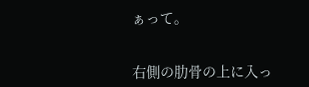ぁって。


右側の肋骨の上に入っ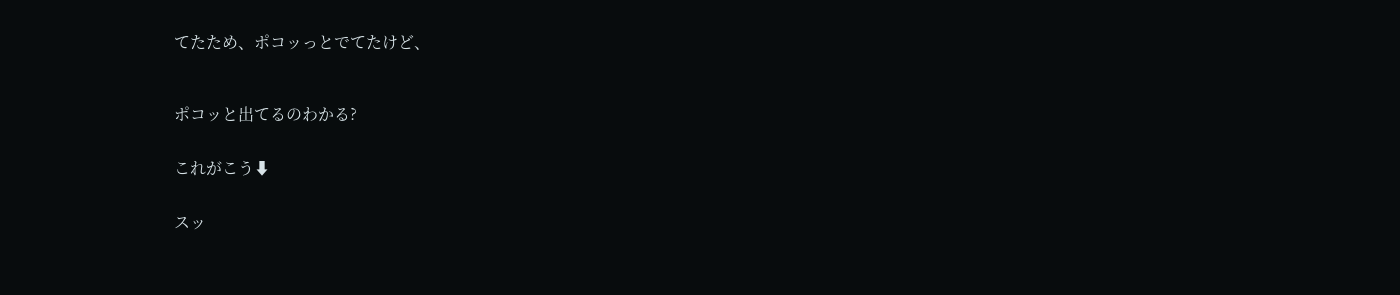てたため、ポコッっとでてたけど、



ポコッと出てるのわかる?


これがこう⬇


スッ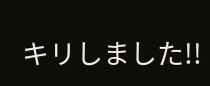キリしました!!